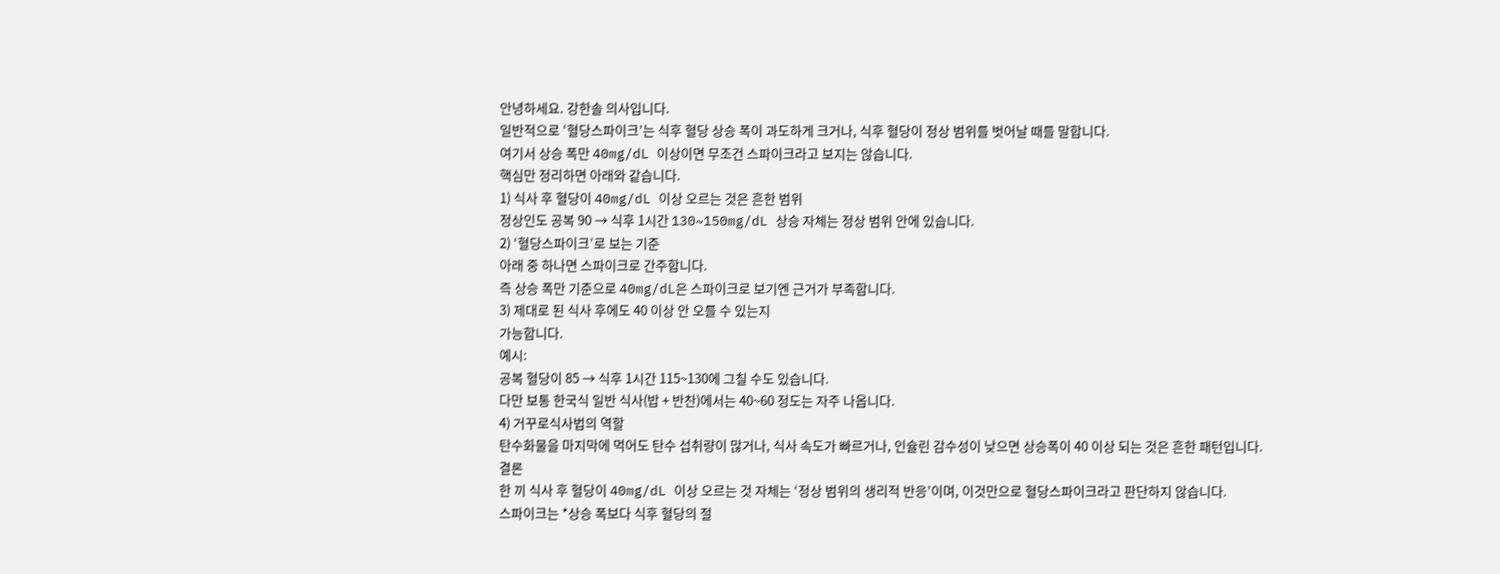안녕하세요. 강한솔 의사입니다.
일반적으로 ‘혈당스파이크’는 식후 혈당 상승 폭이 과도하게 크거나, 식후 혈당이 정상 범위를 벗어날 때를 말합니다.
여기서 상승 폭만 40mg/dL 이상이면 무조건 스파이크라고 보지는 않습니다.
핵심만 정리하면 아래와 같습니다.
1) 식사 후 혈당이 40mg/dL 이상 오르는 것은 흔한 범위
정상인도 공복 90 → 식후 1시간 130~150mg/dL 상승 자체는 정상 범위 안에 있습니다.
2) ‘혈당스파이크’로 보는 기준
아래 중 하나면 스파이크로 간주합니다.
즉 상승 폭만 기준으로 40mg/dL은 스파이크로 보기엔 근거가 부족합니다.
3) 제대로 된 식사 후에도 40 이상 안 오를 수 있는지
가능합니다.
예시:
공복 혈당이 85 → 식후 1시간 115~130에 그칠 수도 있습니다.
다만 보통 한국식 일반 식사(밥 + 반찬)에서는 40~60 정도는 자주 나옵니다.
4) 거꾸로식사법의 역할
탄수화물을 마지막에 먹어도 탄수 섭취량이 많거나, 식사 속도가 빠르거나, 인슐린 감수성이 낮으면 상승폭이 40 이상 되는 것은 흔한 패턴입니다.
결론
한 끼 식사 후 혈당이 40mg/dL 이상 오르는 것 자체는 ‘정상 범위의 생리적 반응’이며, 이것만으로 혈당스파이크라고 판단하지 않습니다.
스파이크는 *상승 폭보다 식후 혈당의 절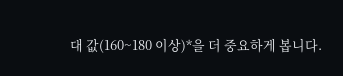대 값(160~180 이상)*을 더 중요하게 봅니다.